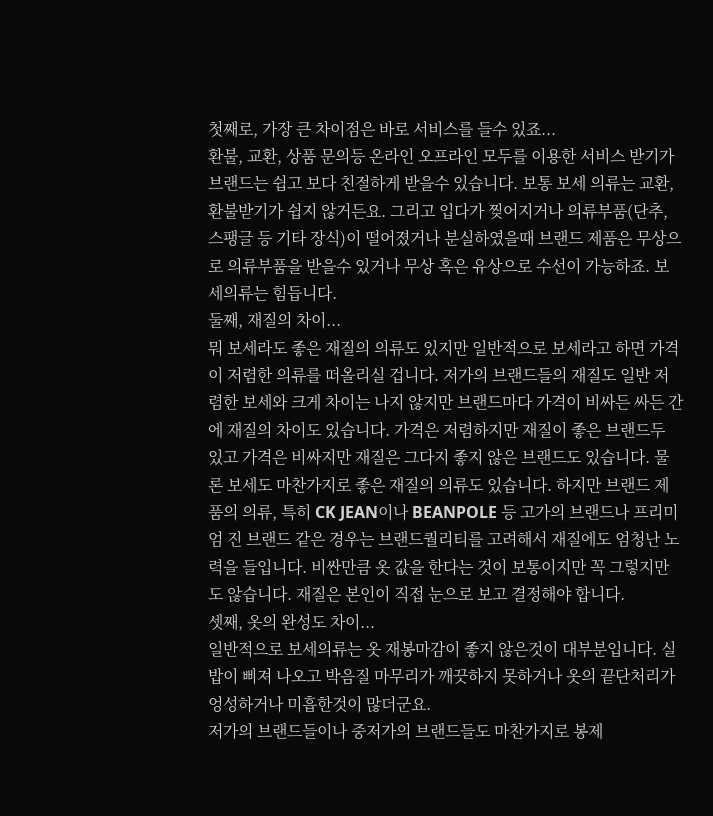첫째로, 가장 큰 차이점은 바로 서비스를 들수 있죠...
환불, 교환, 상품 문의등 온라인 오프라인 모두를 이용한 서비스 받기가 브랜드는 쉽고 보다 친절하게 받을수 있습니다. 보통 보세 의류는 교환, 환불받기가 쉽지 않거든요. 그리고 입다가 찢어지거나 의류부품(단추, 스팽글 등 기타 장식)이 떨어졌거나 분실하였을때 브랜드 제품은 무상으로 의류부품을 받을수 있거나 무상 혹은 유상으로 수선이 가능하죠. 보세의류는 힘듭니다.
둘째, 재질의 차이...
뭐 보세라도 좋은 재질의 의류도 있지만 일반적으로 보세라고 하면 가격이 저렴한 의류를 떠올리실 겁니다. 저가의 브랜드들의 재질도 일반 저렴한 보세와 크게 차이는 나지 않지만 브랜드마다 가격이 비싸든 싸든 간에 재질의 차이도 있습니다. 가격은 저렴하지만 재질이 좋은 브랜드두 있고 가격은 비싸지만 재질은 그다지 좋지 않은 브랜드도 있습니다. 물론 보세도 마찬가지로 좋은 재질의 의류도 있습니다. 하지만 브랜드 제품의 의류, 특히 CK JEAN이나 BEANPOLE 등 고가의 브랜드나 프리미엄 진 브랜드 같은 경우는 브랜드퀄리티를 고려해서 재질에도 엄청난 노력을 들입니다. 비싼만큼 옷 값을 한다는 것이 보통이지만 꼭 그렇지만도 않습니다. 재질은 본인이 직접 눈으로 보고 결정해야 합니다.
셋째, 옷의 완성도 차이...
일반적으로 보세의류는 옷 재봉마감이 좋지 않은것이 대부분입니다. 실밥이 삐져 나오고 박음질 마무리가 깨끗하지 못하거나 옷의 끝단처리가 엉성하거나 미흡한것이 많더군요.
저가의 브랜드들이나 중저가의 브랜드들도 마찬가지로 봉제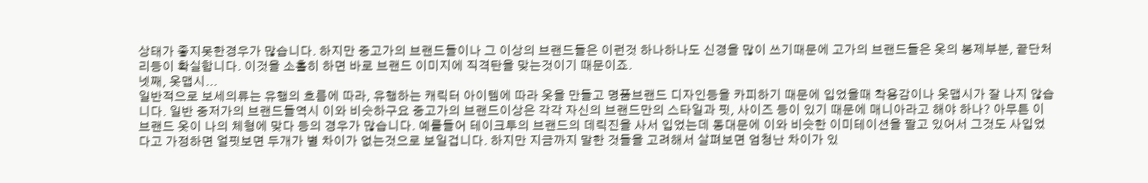상태가 좋지못한경우가 많습니다. 하지만 중고가의 브랜드들이나 그 이상의 브랜드들은 이런것 하나하나도 신경을 많이 쓰기때문에 고가의 브랜드들은 옷의 봉제부분, 끝단처리등이 확실합니다. 이것을 소홀히 하면 바로 브랜드 이미지에 직격탄을 맞는것이기 때문이죠.
넷째, 옷맵시...
일반적으로 보세의류는 유행의 흐름에 따라, 유행하는 캐릭터 아이템에 따라 옷을 만들고 명품브랜드 디자인등을 카피하기 때문에 입었을때 착용감이나 옷맵시가 잘 나지 않습니다. 일반 중저가의 브랜드들역시 이와 비슷하구요 중고가의 브랜드이상은 각각 자신의 브랜드만의 스타일과 핏, 사이즈 등이 있기 때문에 매니아라고 해야 하나? 아무튼 이 브랜드 옷이 나의 체형에 맞다 등의 경우가 많습니다. 예를들어 테이크투의 브랜드의 데릭진을 사서 입었는데 동대문에 이와 비슷한 이미테이션을 팔고 있어서 그것도 사입었다고 가정하면 얼핏보면 두개가 별 차이가 없는것으로 보일겁니다. 하지만 지금까지 말한 것들을 고려해서 살펴보면 엄청난 차이가 있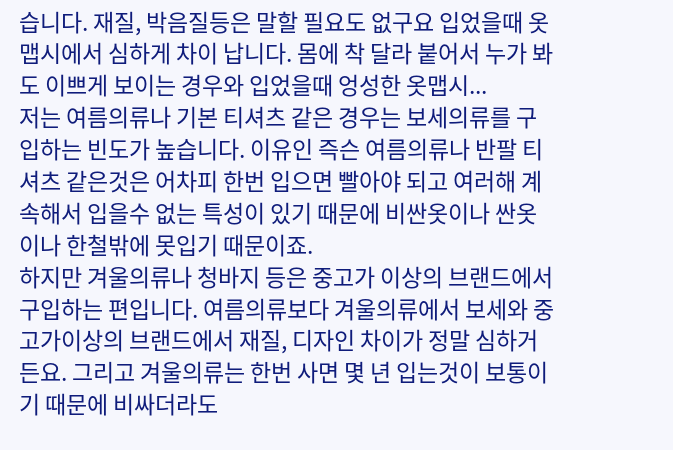습니다. 재질, 박음질등은 말할 필요도 없구요 입었을때 옷맵시에서 심하게 차이 납니다. 몸에 착 달라 붙어서 누가 봐도 이쁘게 보이는 경우와 입었을때 엉성한 옷맵시...
저는 여름의류나 기본 티셔츠 같은 경우는 보세의류를 구입하는 빈도가 높습니다. 이유인 즉슨 여름의류나 반팔 티셔츠 같은것은 어차피 한번 입으면 빨아야 되고 여러해 계속해서 입을수 없는 특성이 있기 때문에 비싼옷이나 싼옷이나 한철밖에 못입기 때문이죠.
하지만 겨울의류나 청바지 등은 중고가 이상의 브랜드에서 구입하는 편입니다. 여름의류보다 겨울의류에서 보세와 중고가이상의 브랜드에서 재질, 디자인 차이가 정말 심하거든요. 그리고 겨울의류는 한번 사면 몇 년 입는것이 보통이기 때문에 비싸더라도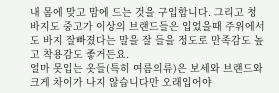내 몸에 맞고 맘에 드는 것을 구입합니다. 그리고 청바지도 중고가 이상의 브랜드들은 입었을때 주위에서도 바지 잘빠졌다는 말을 잘 들을 정도로 만족감도 높고 착용감도 좋거든요.
얼마 못입는 옷들(특히 여름의류)은 보세와 브랜드와 크게 차이가 나지 않습니다만 오래입어야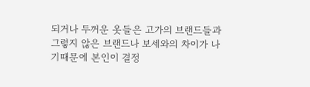되거나 두꺼운 옷들은 고가의 브랜드들과 그렇지 않은 브랜드나 보세와의 차이가 나기때문에 본인이 결정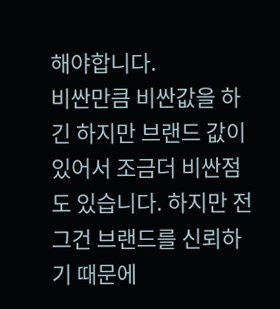해야합니다.
비싼만큼 비싼값을 하긴 하지만 브랜드 값이 있어서 조금더 비싼점도 있습니다. 하지만 전 그건 브랜드를 신뢰하기 때문에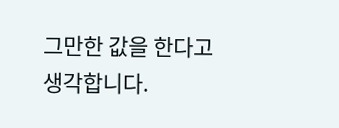그만한 값을 한다고 생각합니다.